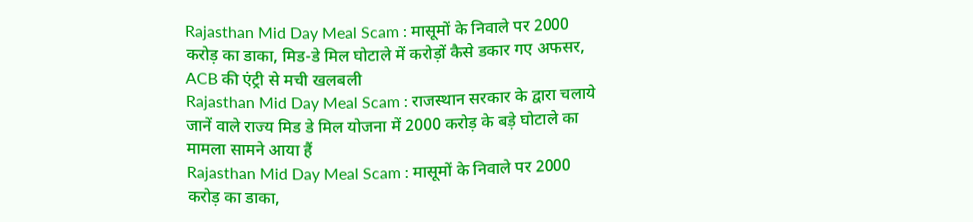Rajasthan Mid Day Meal Scam : मासूमों के निवाले पर 2000 करोड़ का डाका, मिड-डे मिल घोटाले में करोड़ों कैसे डकार गए अफसर, ACB की एंट्री से मची खलबली
Rajasthan Mid Day Meal Scam : राजस्थान सरकार के द्वारा चलाये जानें वाले राज्य मिड डे मिल योजना में 2000 करोड़ के बड़े घोटाले का मामला सामने आया हैं
Rajasthan Mid Day Meal Scam : मासूमों के निवाले पर 2000 करोड़ का डाका,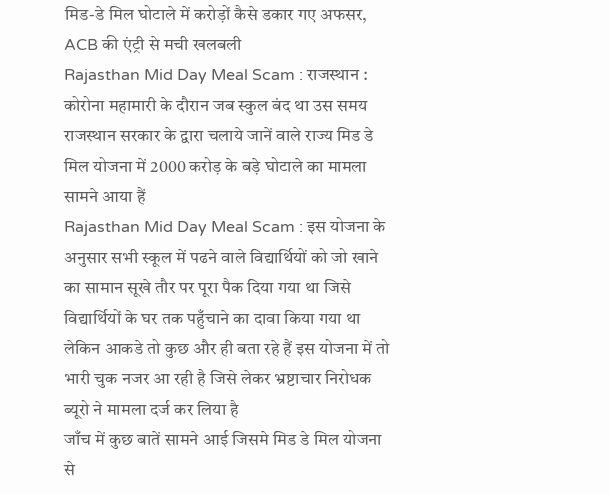मिड-डे मिल घोटाले में करोड़ों कैसे डकार गए अफसर, ACB की एंट्री से मची खलबली
Rajasthan Mid Day Meal Scam : राजस्थान : कोरोना महामारी के दौरान जब स्कुल बंद था उस समय राजस्थान सरकार के द्वारा चलाये जानें वाले राज्य मिड डे मिल योजना में 2000 करोड़ के बड़े घोटाले का मामला सामने आया हैं
Rajasthan Mid Day Meal Scam : इस योजना के अनुसार सभी स्कूल में पढने वाले विद्यार्थियों को जो खाने का सामान सूखे तौर पर पूरा पैक दिया गया था जिसे विद्यार्थियों के घर तक पहुँचाने का दावा किया गया था लेकिन आकडे तो कुछ और ही बता रहे हैं इस योजना में तो भारी चुक नजर आ रही है जिसे लेकर भ्रष्टाचार निरोधक ब्यूरो ने मामला दर्ज कर लिया है
जाँच में कुछ बातें सामने आई जिसमे मिड डे मिल योजना से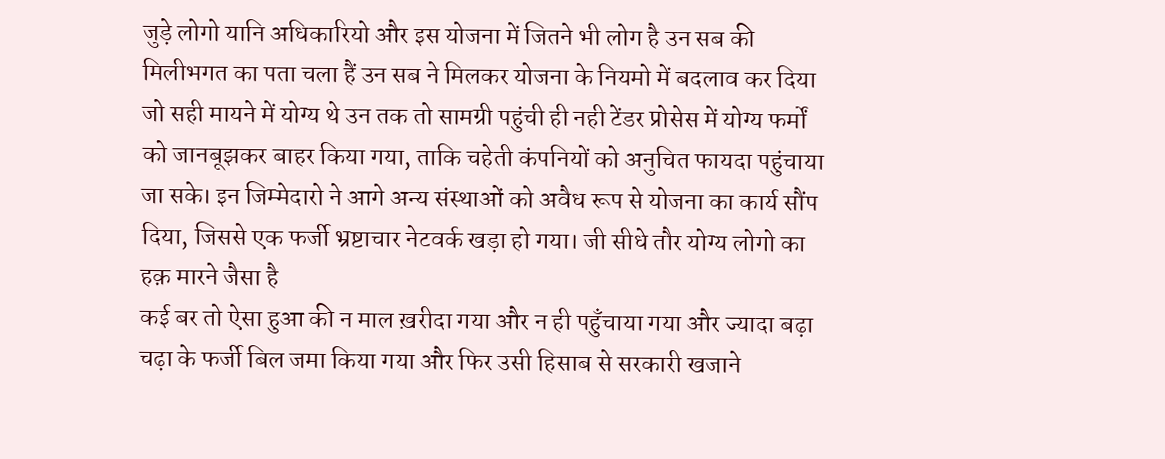जुड़े लोगो यानि अधिकारियो और इस योजना में जितने भी लोग है उन सब की मिलीभगत का पता चला हैं उन सब ने मिलकर योजना के नियमो में बदलाव कर दिया
जो सही मायने में योग्य थे उन तक तो सामग्री पहुंची ही नही टेंडर प्रोसेस में योग्य फर्मों को जानबूझकर बाहर किया गया, ताकि चहेती कंपनियों को अनुचित फायदा पहुंचाया जा सके। इन जिम्मेदारो ने आगे अन्य संस्थाओं को अवैध रूप से योजना का कार्य सौंप दिया, जिससे एक फर्जी भ्रष्टाचार नेटवर्क खड़ा हो गया। जी सीधे तौर योग्य लोगो का हक़ मारने जैसा है
कई बर तो ऐसा हुआ की न माल ख़रीदा गया और न ही पहुँचाया गया और ज्यादा बढ़ा चढ़ा के फर्जी बिल जमा किया गया और फिर उसी हिसाब से सरकारी खजाने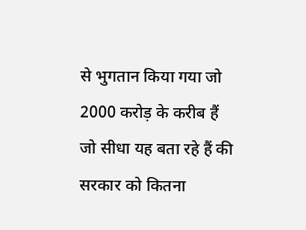से भुगतान किया गया जो 2000 करोड़ के करीब हैं जो सीधा यह बता रहे हैं की सरकार को कितना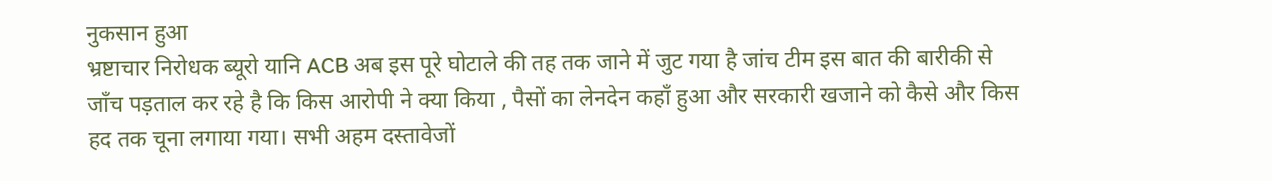नुकसान हुआ
भ्रष्टाचार निरोधक ब्यूरो यानि ACB अब इस पूरे घोटाले की तह तक जाने में जुट गया है जांच टीम इस बात की बारीकी से जाँच पड़ताल कर रहे है कि किस आरोपी ने क्या किया , पैसों का लेनदेन कहाँ हुआ और सरकारी खजाने को कैसे और किस हद तक चूना लगाया गया। सभी अहम दस्तावेजों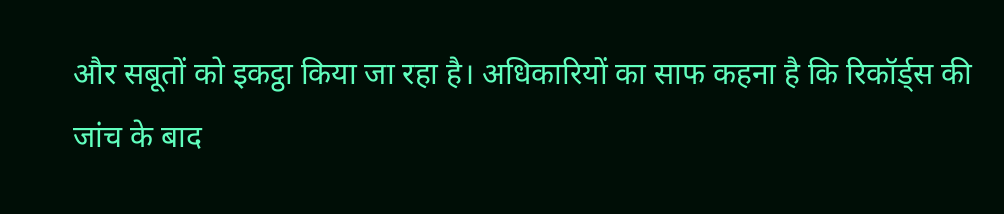और सबूतों को इकट्ठा किया जा रहा है। अधिकारियों का साफ कहना है कि रिकॉर्ड्स की जांच के बाद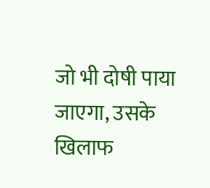जो भी दोषी पाया जाएगा, उसके खिलाफ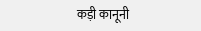कड़ी कानूनी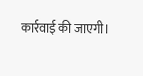कार्रवाई की जाएगी।